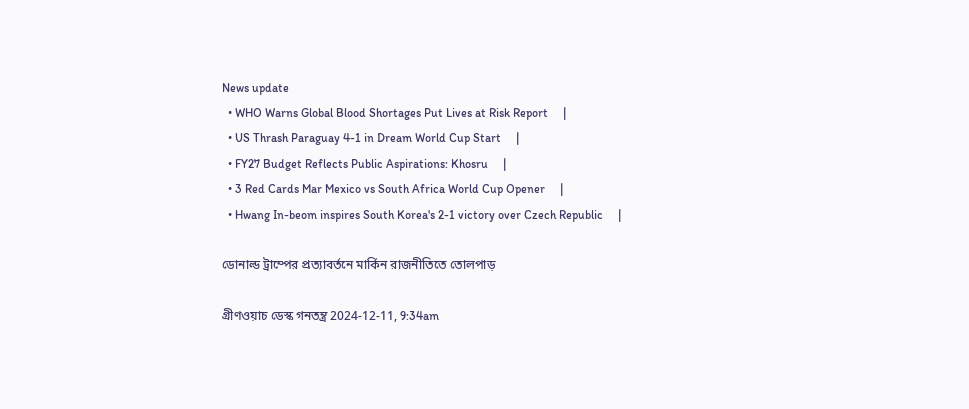News update
  • WHO Warns Global Blood Shortages Put Lives at Risk Report     |
  • US Thrash Paraguay 4-1 in Dream World Cup Start     |
  • FY27 Budget Reflects Public Aspirations: Khosru     |
  • 3 Red Cards Mar Mexico vs South Africa World Cup Opener     |
  • Hwang In-beom inspires South Korea's 2-1 victory over Czech Republic     |

ডোনাল্ড ট্রাম্পের প্রত্যাবর্তনে মার্কিন রাজনীতিতে তোলপাড়

গ্রীণওয়াচ ডেস্ক গনতন্ত্র 2024-12-11, 9:34am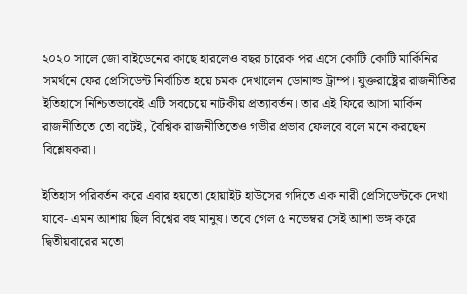২০২০ সালে জো বাইডেনের কাছে হারলেও বছর চারেক পর এসে কোটি কোটি মার্কিনির সমর্থনে ফের প্রেসিডেন্ট নির্বাচিত হয়ে চমক দেখালেন ডোনাল্ড ট্রাম্প। যুক্তরাষ্ট্রের রাজনীতির ইতিহাসে নিশ্চিতভাবেই এটি সবচেয়ে নাটকীয় প্রত্যাবর্তন। তার এই ফিরে আসা মার্কিন রাজনীতিতে তো বটেই, বৈশ্বিক রাজনীতিতেও গভীর প্রভাব ফেলবে বলে মনে করছেন বিশ্লেষকরা।

ইতিহাস পরিবর্তন করে এবার হয়তো হোয়াইট হাউসের গদিতে এক নারী প্রেসিডেন্টকে দেখা যাবে- এমন আশায় ছিল বিশ্বের বহু মানুষ। তবে গেল ৫ নভেম্বর সেই আশা ভঙ্গ করে দ্বিতীয়বারের মতো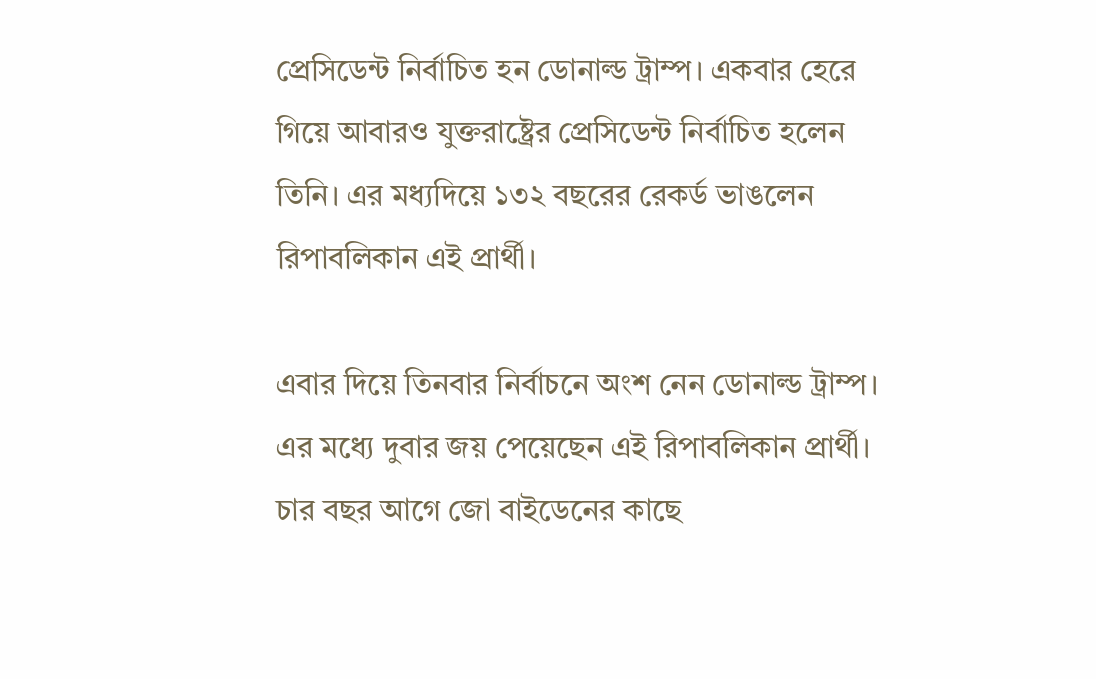প্রেসিডেন্ট নির্বাচিত হন ডোনাল্ড ট্রাম্প। একবার হেরে গিয়ে আবারও যুক্তরাষ্ট্রের প্রেসিডেন্ট নির্বাচিত হলেন তিনি। এর মধ্যদিয়ে ১৩২ বছরের রেকর্ড ভাঙলেন রিপাবলিকান এই প্রার্থী।

এবার দিয়ে তিনবার নির্বাচনে অংশ নেন ডোনাল্ড ট্রাম্প। এর মধ্যে দুবার জয় পেয়েছেন এই রিপাবলিকান প্রার্থী। চার বছর আগে জো বাইডেনের কাছে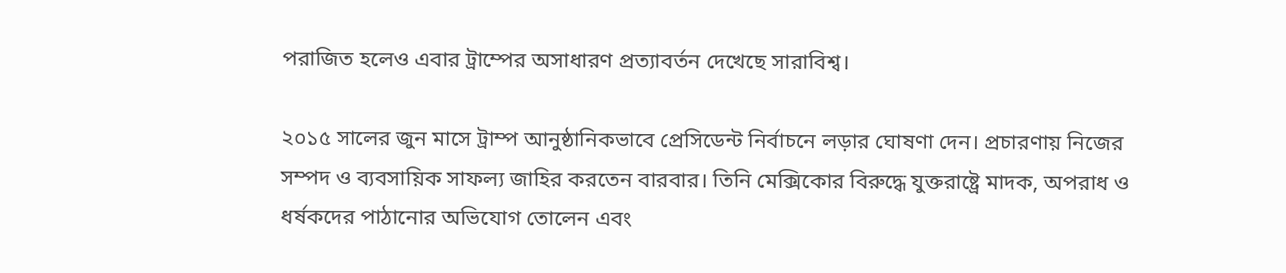পরাজিত হলেও এবার ট্রাম্পের অসাধারণ প্রত্যাবর্তন দেখেছে সারাবিশ্ব।

২০১৫ সালের জুন মাসে ট্রাম্প আনুষ্ঠানিকভাবে প্রেসিডেন্ট নির্বাচনে লড়ার ঘোষণা দেন। প্রচারণায় নিজের সম্পদ ও ব্যবসায়িক সাফল্য জাহির করতেন বারবার। তিনি মেক্সিকোর বিরুদ্ধে যুক্তরাষ্ট্রে মাদক, অপরাধ ও ধর্ষকদের পাঠানোর অভিযোগ তোলেন এবং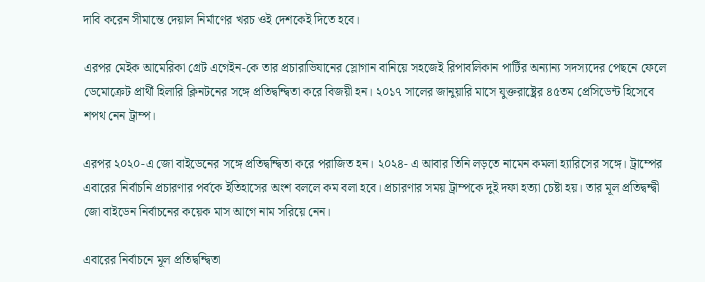দাবি করেন সীমান্তে দেয়াল নির্মাণের খরচ ওই দেশকেই দিতে হবে।

এরপর মেইক আমেরিকা গ্রেট এগেইন-কে তার প্রচারাভিযানের স্লোগান বানিয়ে সহজেই রিপাবলিকান পার্টির অন্যান্য সদস্যদের পেছনে ফেলে ডেমোক্রেট প্রার্থী হিলারি ক্লিনটনের সঙ্গে প্রতিদ্বন্দ্বিতা করে বিজয়ী হন। ২০১৭ সালের জানুয়ারি মাসে যুক্তরাষ্ট্রের ৪৫তম প্রেসিডেন্ট হিসেবে শপথ নেন ট্রাম্প।

এরপর ২০২০-এ জো বাইডেনের সঙ্গে প্রতিদ্বন্দ্বিতা করে পরাজিত হন। ২০২৪- এ আবার তিনি লড়তে নামেন কমলা হ্যারিসের সঙ্গে। ট্রাম্পের এবারের নির্বাচনি প্রচারণার পর্বকে ইতিহাসের অংশ বললে কম বলা হবে। প্রচারণার সময় ট্রাম্পকে দুই দফা হত্যা চেষ্টা হয়। তার মূল প্রতিদ্বন্দ্বী জো বাইডেন নির্বাচনের কয়েক মাস আগে নাম সরিয়ে নেন।

এবারের নির্বাচনে মূল প্রতিদ্বন্দ্বিতা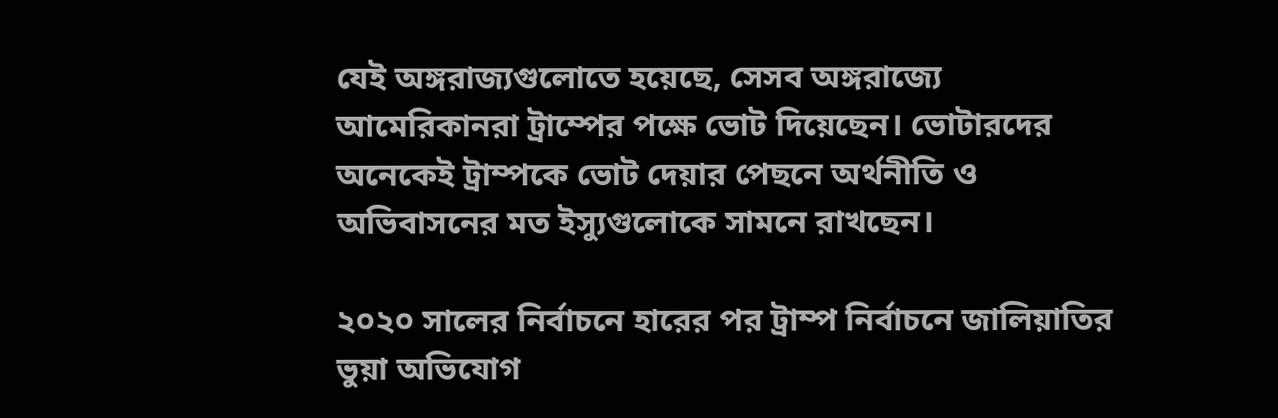যেই অঙ্গরাজ্যগুলোতে হয়েছে, সেসব অঙ্গরাজ্যে আমেরিকানরা ট্রাম্পের পক্ষে ভোট দিয়েছেন। ভোটারদের অনেকেই ট্রাম্পকে ভোট দেয়ার পেছনে অর্থনীতি ও অভিবাসনের মত ইস্যুগুলোকে সামনে রাখছেন।

২০২০ সালের নির্বাচনে হারের পর ট্রাম্প নির্বাচনে জালিয়াতির ভুয়া অভিযোগ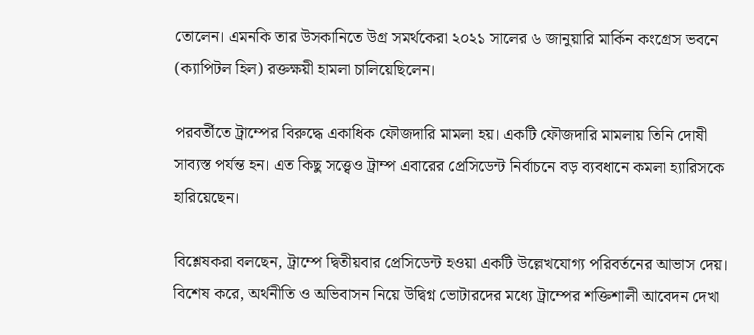তোলেন। এমনকি তার উসকানিতে উগ্র সমর্থকেরা ২০২১ সালের ৬ জানুয়ারি মার্কিন কংগ্রেস ভবনে (ক্যাপিটল হিল) রক্তক্ষয়ী হামলা চালিয়েছিলেন।

পরবর্তীতে ট্রাম্পের বিরুদ্ধে একাধিক ফৌজদারি মামলা হয়। একটি ফৌজদারি মামলায় তিনি দোষী সাব্যস্ত পর্যন্ত হন। এত কিছু সত্ত্বেও ট্রাম্প এবারের প্রেসিডেন্ট নির্বাচনে বড় ব্যবধানে কমলা হ্যারিসকে হারিয়েছেন।

বিশ্লেষকরা বলছেন, ট্রাম্পে দ্বিতীয়বার প্রেসিডেন্ট হওয়া একটি উল্লেখযোগ্য পরিবর্তনের আভাস দেয়। বিশেষ করে, অর্থনীতি ও অভিবাসন নিয়ে উদ্বিগ্ন ভোটারদের মধ্যে ট্রাম্পের শক্তিশালী আবেদন দেখা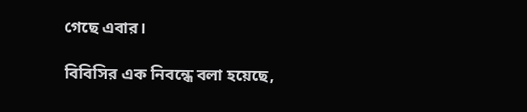গেছে এবার।

বিবিসির এক নিবন্ধে বলা হয়েছে,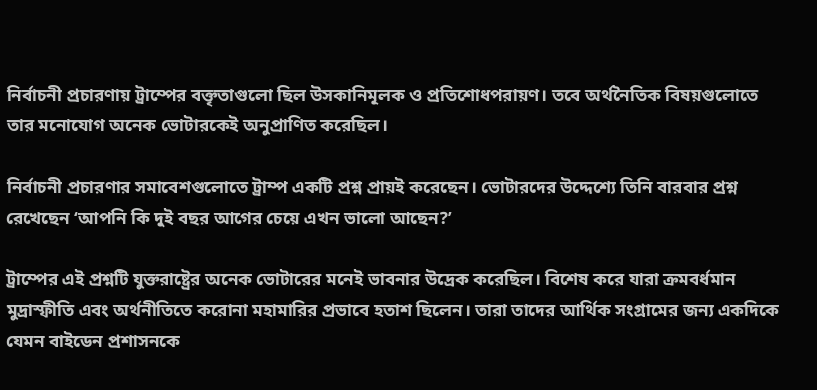নির্বাচনী প্রচারণায় ট্রাম্পের বক্তৃতাগুলো ছিল উসকানিমূলক ও প্রতিশোধপরায়ণ। তবে অর্থনৈতিক বিষয়গুলোতে তার মনোযোগ অনেক ভোটারকেই অনুপ্রাণিত করেছিল।

নির্বাচনী প্রচারণার সমাবেশগুলোতে ট্রাম্প একটি প্রশ্ন প্রায়ই করেছেন। ভোটারদের উদ্দেশ্যে তিনি বারবার প্রশ্ন রেখেছেন ‘আপনি কি দুই বছর আগের চেয়ে এখন ভালো আছেন?’

ট্রাম্পের এই প্রশ্নটি যুক্তরাষ্ট্রের অনেক ভোটারের মনেই ভাবনার উদ্রেক করেছিল। বিশেষ করে যারা ক্রমবর্ধমান মুদ্রাস্ফীতি এবং অর্থনীতিতে করোনা মহামারির প্রভাবে হতাশ ছিলেন। তারা তাদের আর্থিক সংগ্রামের জন্য একদিকে যেমন বাইডেন প্রশাসনকে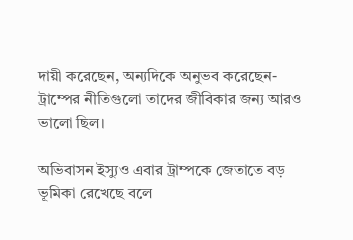দায়ী করেছেন, অন্যদিকে অনুভব করেছেন-ট্রাম্পের নীতিগুলো তাদের জীবিকার জন্য আরও ভালো ছিল।

অভিবাসন ইস্যুও এবার ট্রাম্পকে জেতাতে বড় ভূমিকা রেখেছে বলে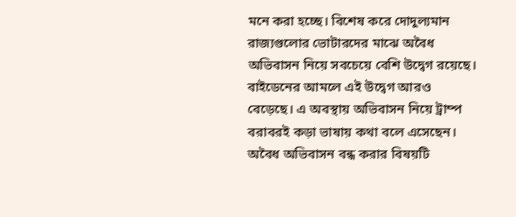মনে করা হচ্ছে। বিশেষ করে দোদুল্যমান রাজ্যগুলোর ভোটারদের মাঝে অবৈধ অভিবাসন নিয়ে সবচেয়ে বেশি উদ্বেগ রয়েছে। বাইডেনের আমলে এই উদ্বেগ আরও বেড়েছে। এ অবস্থায় অভিবাসন নিয়ে ট্রাম্প বরাবরই কড়া ভাষায় কথা বলে এসেছেন। অবৈধ অভিবাসন বন্ধ করার বিষয়টি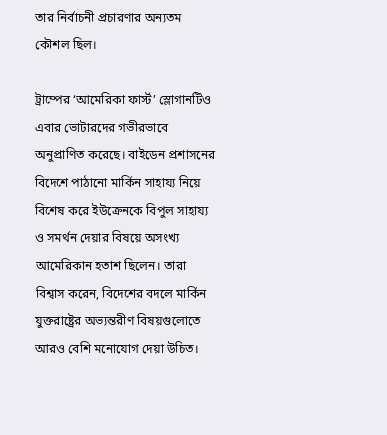তার নির্বাচনী প্রচারণার অন্যতম কৌশল ছিল।

ট্রাম্পের ‘আমেরিকা ফার্স্ট’ স্লোগানটিও এবার ভোটারদের গভীরভাবে অনুপ্রাণিত করেছে। বাইডেন প্রশাসনের বিদেশে পাঠানো মার্কিন সাহায্য নিয়ে বিশেষ করে ইউক্রেনকে বিপুল সাহায্য ও সমর্থন দেয়ার বিষয়ে অসংখ্য আমেরিকান হতাশ ছিলেন। তারা বিশ্বাস করেন, বিদেশের বদলে মার্কিন যুক্তরাষ্ট্রের অভ্যন্তরীণ বিষয়গুলোতে আরও বেশি মনোযোগ দেয়া উচিত।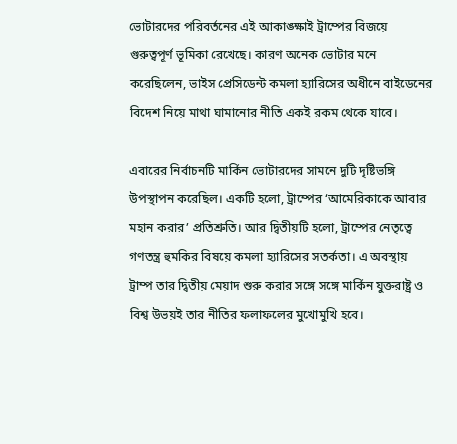ভোটারদের পরিবর্তনের এই আকাঙ্ক্ষাই ট্রাম্পের বিজয়ে গুরুত্বপূর্ণ ভূমিকা রেখেছে। কারণ অনেক ভোটার মনে করেছিলেন, ভাইস প্রেসিডেন্ট কমলা হ্যারিসের অধীনে বাইডেনের বিদেশ নিয়ে মাথা ঘামানোর নীতি একই রকম থেকে যাবে।

এবারের নির্বাচনটি মার্কিন ভোটারদের সামনে দুটি দৃষ্টিভঙ্গি উপস্থাপন করেছিল। একটি হলো, ট্রাম্পের ‘আমেরিকাকে আবার মহান করার’ প্রতিশ্রুতি। আর দ্বিতীয়টি হলো, ট্রাম্পের নেতৃত্বে গণতন্ত্র হুমকির বিষয়ে কমলা হ্যারিসের সতর্কতা। এ অবস্থায় ট্রাম্প তার দ্বিতীয় মেয়াদ শুরু করার সঙ্গে সঙ্গে মার্কিন যুক্তরাষ্ট্র ও বিশ্ব উভয়ই তার নীতির ফলাফলের মুখোমুখি হবে।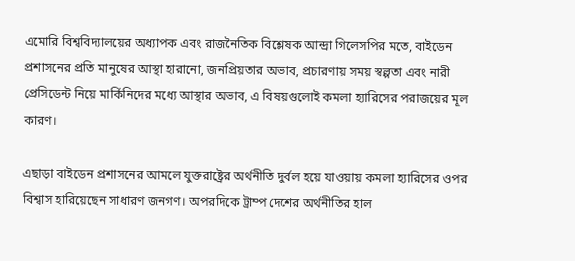এমোরি বিশ্ববিদ্যালয়ের অধ্যাপক এবং রাজনৈতিক বিশ্লেষক আন্দ্রা গিলেসপির মতে, বাইডেন প্রশাসনের প্রতি মানুষের আস্থা হারানো, জনপ্রিয়তার অভাব, প্রচারণায় সময় স্বল্পতা এবং নারী প্রেসিডেন্ট নিয়ে মার্কিনিদের মধ্যে আস্থার অভাব, এ বিষয়গুলোই কমলা হ্যারিসের পরাজয়ের মূল কারণ।

এছাড়া বাইডেন প্রশাসনের আমলে যুক্তরাষ্ট্রের অর্থনীতি দুর্বল হয়ে যাওয়ায় কমলা হ্যারিসের ওপর বিশ্বাস হারিয়েছেন সাধারণ জনগণ। অপরদিকে ট্রাম্প দেশের অর্থনীতির হাল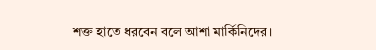শক্ত হাতে ধরবেন বলে আশা মার্কিনিদের।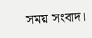সময় সংবাদ।